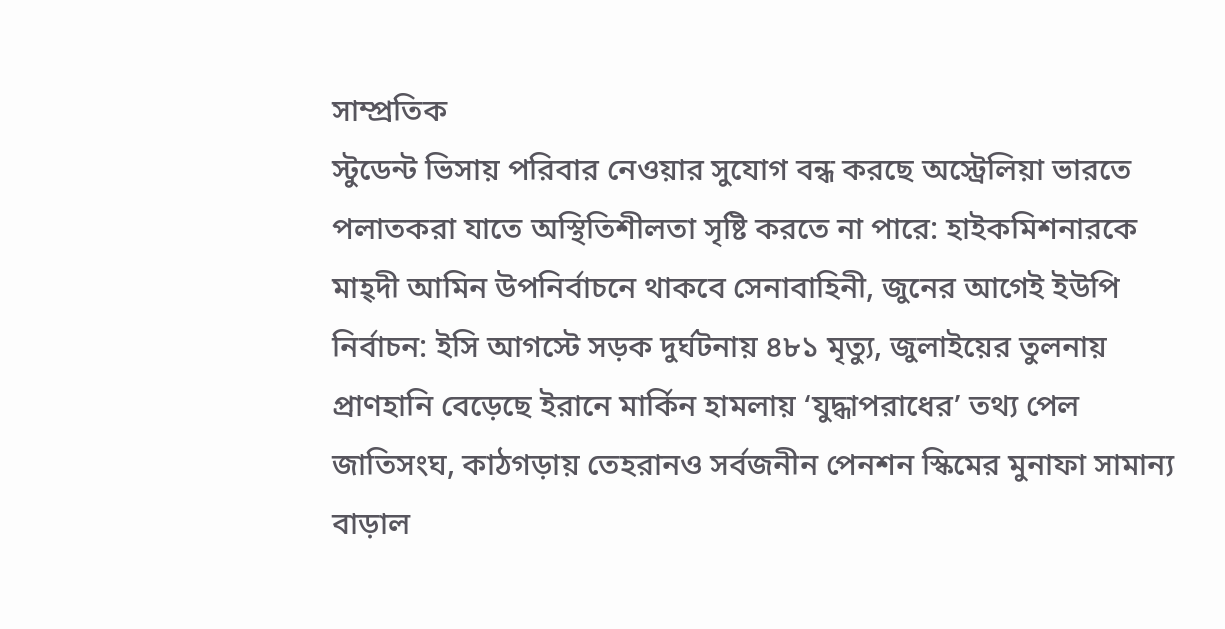সাম্প্রতিক
স্টুডেন্ট ভিসায় পরিবার নেওয়ার সুযোগ বন্ধ করছে অস্ট্রেলিয়া ভারতে পলাতকরা যাতে অস্থিতিশীলতা সৃষ্টি করতে না পারে: হাইকমিশনারকে মাহ্দী আমিন উপনির্বাচনে থাকবে সেনাবাহিনী, জুনের আগেই ইউপি নির্বাচন: ইসি আগস্টে সড়ক দুর্ঘটনায় ৪৮১ মৃত্যু, জুলাইয়ের তুলনায় প্রাণহানি বেড়েছে ইরানে মার্কিন হামলায় ‘যুদ্ধাপরাধের’ তথ্য পেল জাতিসংঘ, কাঠগড়ায় তেহরানও সর্বজনীন পেনশন স্কিমের মুনাফা সামান্য বাড়াল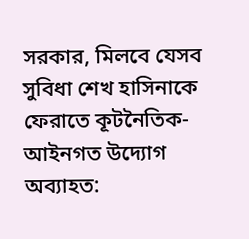সরকার, মিলবে যেসব সুবিধা শেখ হাসিনাকে ফেরাতে কূটনৈতিক-আইনগত উদ্যোগ অব্যাহত: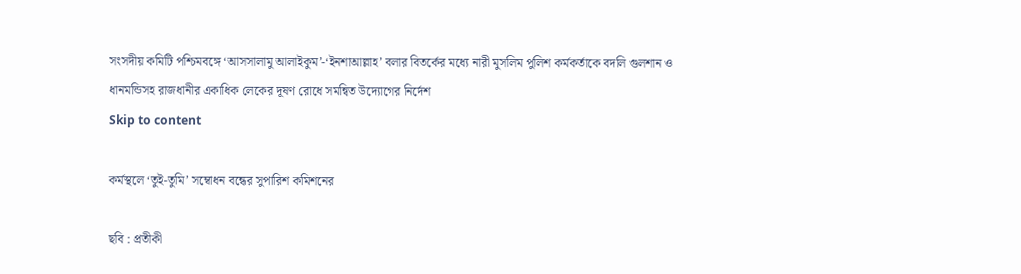সংসদীয় কমিটি পশ্চিমবঙ্গে ‘আসসালামু আলাইকুম’-‘ইনশাআল্লাহ’ বলার বিতর্কের মধ্যে নারী মুসলিম পুলিশ কর্মকর্তাকে বদলি গুলশান ও ধানমন্ডিসহ রাজধানীর একাধিক লেকের দূষণ রোধে সমন্বিত উদ্যোগের নির্দেশ
Skip to content

কর্মস্থলে ‘তুই-তুমি’ সম্বোধন বন্ধের সুপারিশ কমিশনের

ছবি : প্রতীকী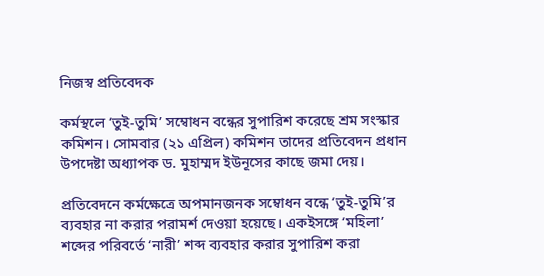নিজস্ব প্রতিবেদক

কর্মস্থলে ‘তুই-তুমি’ সম্বোধন বন্ধের সুপারিশ করেছে শ্রম সংস্কার কমিশন। সোমবার (২১ এপ্রিল) কমিশন তাদের প্রতিবেদন প্রধান উপদেষ্টা অধ্যাপক ড. মুহাম্মদ ইউনূসের কাছে জমা দেয়।

প্রতিবেদনে কর্মক্ষেত্রে অপমানজনক সম্বোধন বন্ধে ‘তুই-তুমি’র ব্যবহার না করার পরামর্শ দেওয়া হয়েছে। একইসঙ্গে ‘মহিলা’ শব্দের পরিবর্তে ‘নারী’ শব্দ ব্যবহার করার সুপারিশ করা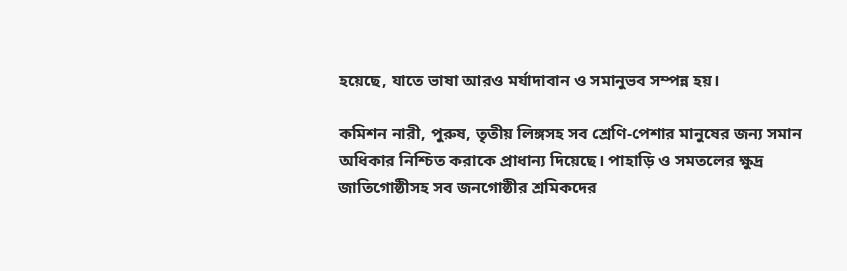হয়েছে, যাতে ভাষা আরও মর্যাদাবান ও সমানুভব সম্পন্ন হয়।

কমিশন নারী, পুরুষ, তৃতীয় লিঙ্গসহ সব শ্রেণি-পেশার মানুষের জন্য সমান অধিকার নিশ্চিত করাকে প্রাধান্য দিয়েছে। পাহাড়ি ও সমতলের ক্ষুদ্র জাতিগোষ্ঠীসহ সব জনগোষ্ঠীর শ্রমিকদের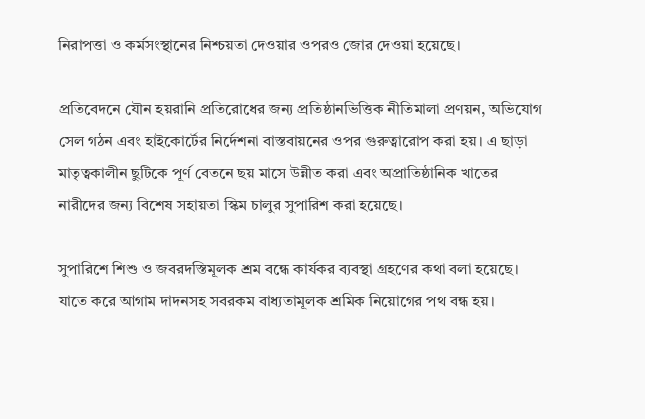নিরাপত্তা ও কর্মসংস্থানের নিশ্চয়তা দেওয়ার ওপরও জোর দেওয়া হয়েছে।

প্রতিবেদনে যৌন হয়রানি প্রতিরোধের জন্য প্রতিষ্ঠানভিত্তিক নীতিমালা প্রণয়ন, অভিযোগ সেল গঠন এবং হাইকোর্টের নির্দেশনা বাস্তবায়নের ওপর গুরুত্বারোপ করা হয়। এ ছাড়া মাতৃত্বকালীন ছুটিকে পূর্ণ বেতনে ছয় মাসে উন্নীত করা এবং অপ্রাতিষ্ঠানিক খাতের নারীদের জন্য বিশেষ সহায়তা স্কিম চালুর সুপারিশ করা হয়েছে।

সুপারিশে শিশু ও জবরদস্তিমূলক শ্রম বন্ধে কার্যকর ব্যবস্থা গ্রহণের কথা বলা হয়েছে। যাতে করে আগাম দাদনসহ সবরকম বাধ্যতামূলক শ্রমিক নিয়োগের পথ বন্ধ হয়।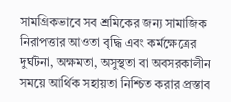সামগ্রিকভাবে সব শ্রমিকের জন্য সামাজিক নিরাপত্তার আওতা বৃদ্ধি এবং কর্মক্ষেত্রের দুর্ঘটনা, অক্ষমতা, অসুস্থতা বা অবসরকালীন সময়ে আর্থিক সহায়তা নিশ্চিত করার প্রস্তাব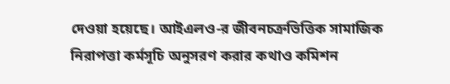দেওয়া হয়েছে। আইএলও-র জীবনচক্রভিত্তিক সামাজিক নিরাপত্তা কর্মসূচি অনুসরণ করার কথাও কমিশন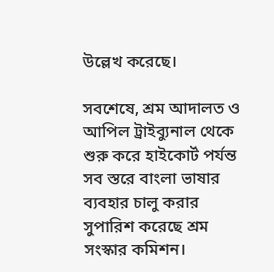উল্লেখ করেছে।

সবশেষে, শ্রম আদালত ও আপিল ট্রাইব্যুনাল থেকে শুরু করে হাইকোর্ট পর্যন্ত সব স্তরে বাংলা ভাষার ব্যবহার চালু করার সুপারিশ করেছে শ্রম সংস্কার কমিশন।